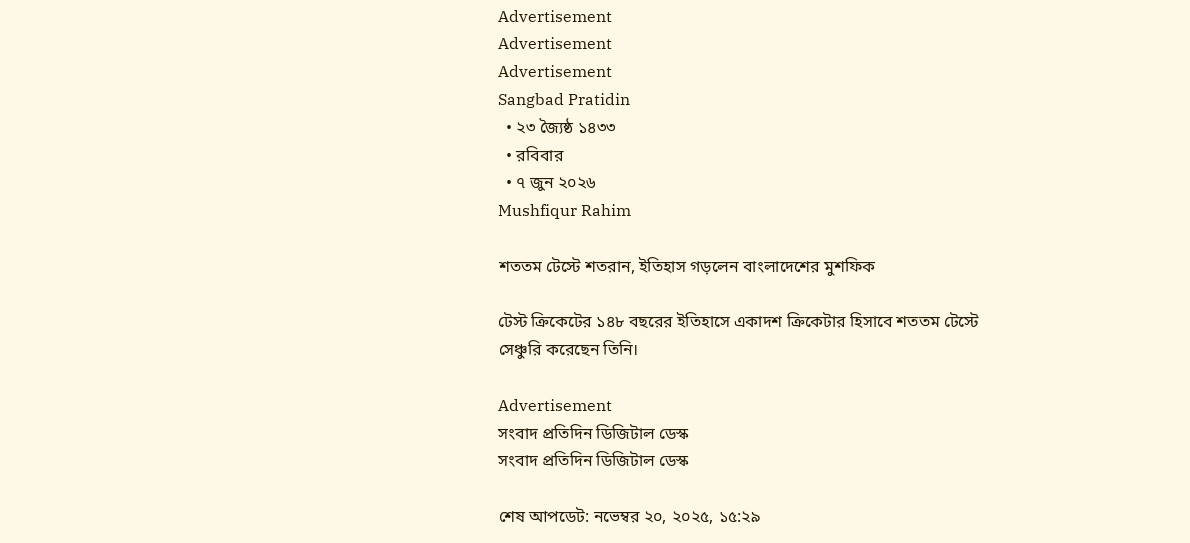Advertisement
Advertisement
Advertisement
Sangbad Pratidin
  • ২৩ জ্যৈষ্ঠ ১৪৩৩
  • রবিবার
  • ৭ জুন ২০২৬
Mushfiqur Rahim

শততম টেস্টে শতরান, ইতিহাস গড়লেন বাংলাদেশের মুশফিক

টেস্ট ক্রিকেটের ১৪৮ বছরের ইতিহাসে একাদশ ক্রিকেটার হিসাবে শততম টেস্টে সেঞ্চুরি করেছেন তিনি।

Advertisement
সংবাদ প্রতিদিন ডিজিটাল ডেস্ক
সংবাদ প্রতিদিন ডিজিটাল ডেস্ক

শেষ আপডেট: নভেম্বর ২০, ২০২৫, ১৫:২৯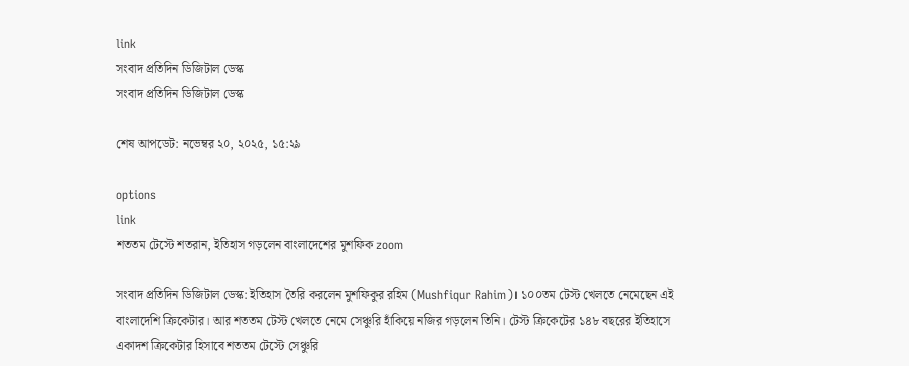link
সংবাদ প্রতিদিন ডিজিটাল ডেস্ক
সংবাদ প্রতিদিন ডিজিটাল ডেস্ক

শেষ আপডেট: নভেম্বর ২০, ২০২৫, ১৫:২৯

options
link
শততম টেস্টে শতরান, ইতিহাস গড়লেন বাংলাদেশের মুশফিক zoom

সংবাদ প্রতিদিন ডিজিটাল ডেস্ক: ইতিহাস তৈরি করলেন মুশফিকুর রহিম (Mushfiqur Rahim)। ১০০তম টেস্ট খেলতে নেমেছেন এই বাংলাদেশি ক্রিকেটার। আর শততম টেস্ট খেলতে নেমে সেঞ্চুরি হাঁকিয়ে নজির গড়লেন তিনি। টেস্ট ক্রিকেটের ১৪৮ বছরের ইতিহাসে একাদশ ক্রিকেটার হিসাবে শততম টেস্টে সেঞ্চুরি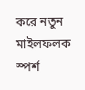করে নতুন মাইলফলক স্পর্শ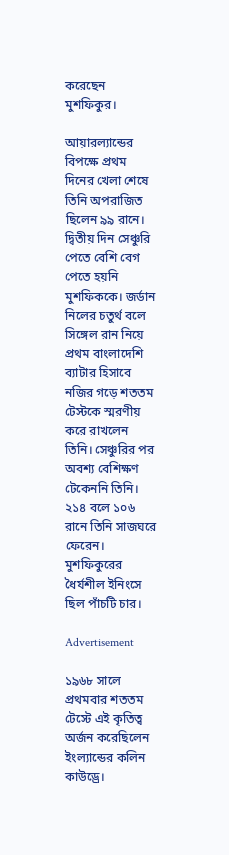করেছেন মুশফিকুর।

আয়ারল্যান্ডের বিপক্ষে প্রথম দিনের খেলা শেষে তিনি অপরাজিত ছিলেন ৯৯ রানে। দ্বিতীয় দিন সেঞ্চুরি পেতে বেশি বেগ পেতে হয়নি মুশফিককে। জর্ডান নিলের চতুর্থ বলে সিঙ্গেল রান নিয়ে প্রথম বাংলাদেশি ব্যাটার হিসাবে নজির গড়ে শততম টেস্টকে স্মরণীয় করে রাখলেন তিনি। সেঞ্চুরির পর অবশ্য বেশিক্ষণ টেকেননি তিনি। ২১৪ বলে ১০৬ রানে তিনি সাজঘরে ফেরেন। মুশফিকুরের ধৈর্যশীল ইনিংসে ছিল পাঁচটি চার।

Advertisement

১৯৬৮ সালে প্রথমবার শততম টেস্টে এই কৃতিত্ব অর্জন করেছিলেন ইংল্যান্ডের কলিন কাউড্রে।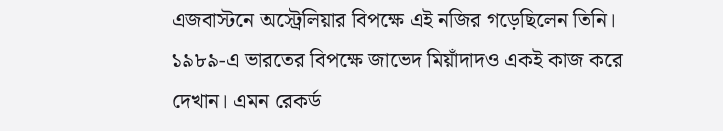এজবাস্টনে অস্ট্রেলিয়ার বিপক্ষে এই নজির গড়েছিলেন তিনি। ১৯৮৯-এ ভারতের বিপক্ষে জাভেদ মিয়াঁদাদও একই কাজ করে দেখান। এমন রেকর্ড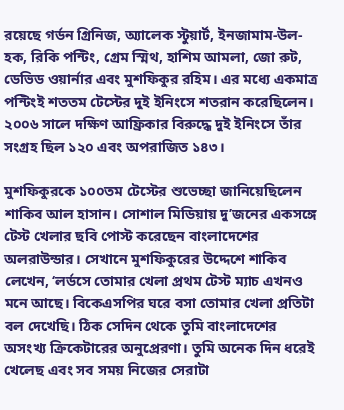রয়েছে গর্ডন গ্রিনিজ, অ্যালেক স্টুয়ার্ট, ইনজামাম-উল-হক, রিকি পন্টিং, গ্রেম স্মিথ, হাশিম আমলা, জো রুট, ডেভিড ওয়ার্নার এবং মুশফিকুর রহিম। এর মধ্যে একমাত্র পন্টিংই শততম টেস্টের দুই ইনিংসে শতরান করেছিলেন। ২০০৬ সালে দক্ষিণ আফ্রিকার বিরুদ্ধে দুই ইনিংসে তাঁর সংগ্রহ ছিল ১২০ এবং অপরাজিত ১৪৩।

মুশফিকুরকে ১০০তম টেস্টের শুভেচ্ছা জানিয়েছিলেন শাকিব আল হাসান। সোশাল মিডিয়ায় দু’জনের একসঙ্গে টেস্ট খেলার ছবি পোস্ট করেছেন বাংলাদেশের অলরাউন্ডার। সেখানে মুশফিকুরের উদ্দেশে শাকিব লেখেন, ‘লর্ডসে তোমার খেলা প্রথম টেস্ট ম্যাচ এখনও মনে আছে। বিকেএসপির ঘরে বসা তোমার খেলা প্রতিটা বল দেখেছি। ঠিক সেদিন থেকে তুমি বাংলাদেশের অসংখ্য ক্রিকেটারের অনুপ্রেরণা। তুমি অনেক দিন ধরেই খেলেছ এবং সব সময় নিজের সেরাটা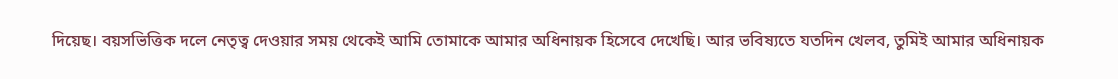দিয়েছ। বয়সভিত্তিক দলে নেতৃত্ব দেওয়ার সময় থেকেই আমি তোমাকে আমার অধিনায়ক হিসেবে দেখেছি। আর ভবিষ্যতে যতদিন খেলব, তুমিই আমার অধিনায়ক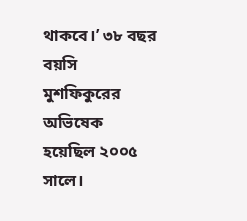থাকবে।’ ৩৮ বছর বয়সি মুশফিকুরের অভিষেক হয়েছিল ২০০৫ সালে।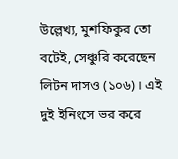উল্লেখ্য, মুশফিকুর তো বটেই, সেঞ্চুরি করেছেন লিটন দাসও (১০৬)। এই দুই ইনিংসে ভর করে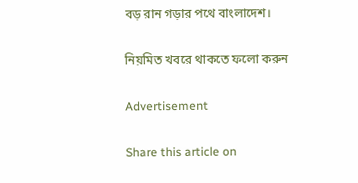বড় রান গড়ার পথে বাংলাদেশ।

নিয়মিত খবরে থাকতে ফলো করুন

Advertisement

Share this article on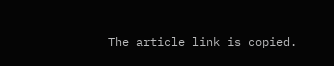The article link is copied.